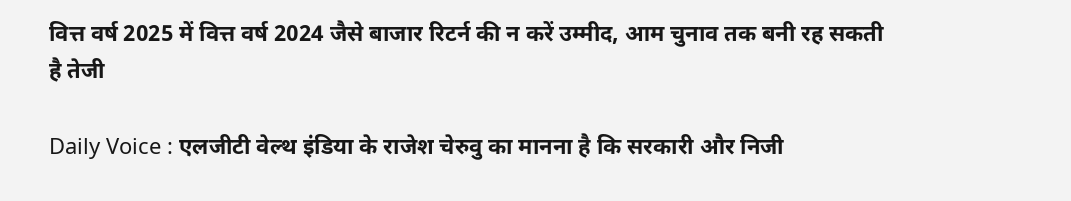वित्त वर्ष 2025 में वित्त वर्ष 2024 जैसे बाजार रिटर्न की न करें उम्मीद, आम चुनाव तक बनी रह सकती है तेजी

Daily Voice : एलजीटी वेल्थ इंडिया के राजेश चेरुवु का मानना है कि सरकारी और निजी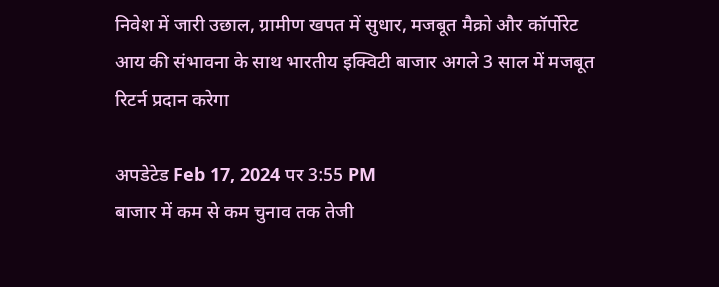निवेश में जारी उछाल, ग्रामीण खपत में सुधार, मजबूत मैक्रो और कॉर्पोरेट आय की संभावना के साथ भारतीय इक्विटी बाजार अगले 3 साल में मजबूत रिटर्न प्रदान करेगा

अपडेटेड Feb 17, 2024 पर 3:55 PM
बाजार में कम से कम चुनाव तक तेजी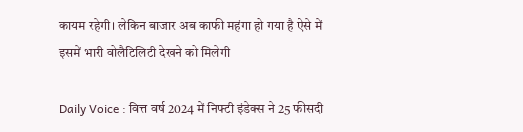कायम रहेगी। लेकिन बाजार अब काफी महंगा हो गया है ऐसे में इसमें भारी वोलैटिलिटी देखने को मिलेगी

Daily Voice : वित्त वर्ष 2024 में निफ्टी इंडेक्स ने 25 फीसदी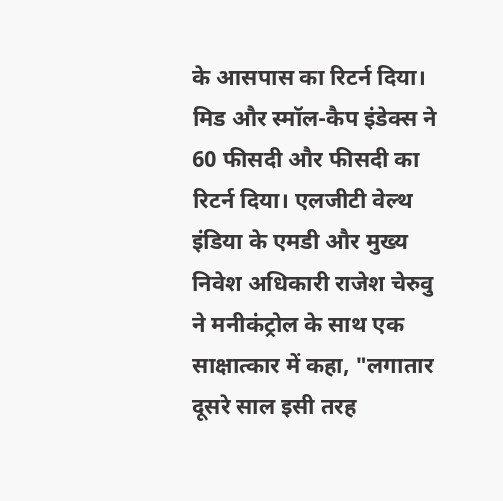के आसपास का रिटर्न दिया। मिड और स्मॉल-कैप इंडेक्स ने 60 फीसदी और फीसदी का रिटर्न दिया। एलजीटी वेल्थ इंडिया के एमडी और मुख्य निवेश अधिकारी राजेश चेरुवु ने मनीकंट्रोल के साथ एक साक्षात्कार में कहा, "लगातार दूसरे साल इसी तरह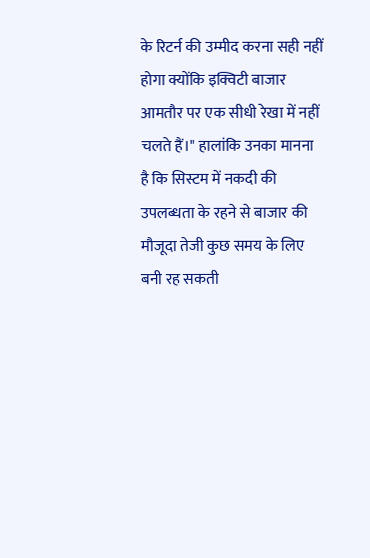के रिटर्न की उम्मीद करना सही नहीं होगा क्योंकि इक्विटी बाजार आमतौर पर एक सीधी रेखा में नहीं चलते हैं।" हालांकि उनका मानना है कि सिस्टम में नकदी की उपलब्धता के रहने से बाजार की मौजूदा तेजी कुछ समय के लिए बनी रह सकती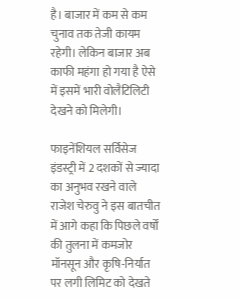है। बाजार में कम से कम चुनाव तक तेजी कायम रहेगी। लेकिन बाजार अब काफी महंगा हो गया है ऐसे में इसमें भारी वोलैटिलिटी देखने को मिलेगी।

फाइनेंशियल सर्विसेज इंडस्ट्री में 2 दशकों से ज्यादा का अनुभव रखने वाले राजेश चेरुवु ने इस बातचीत में आगे कहा कि पिछले वर्षों की तुलना में कमजोर मॉनसून और कृषि-निर्यात पर लगी लिमिट को देखते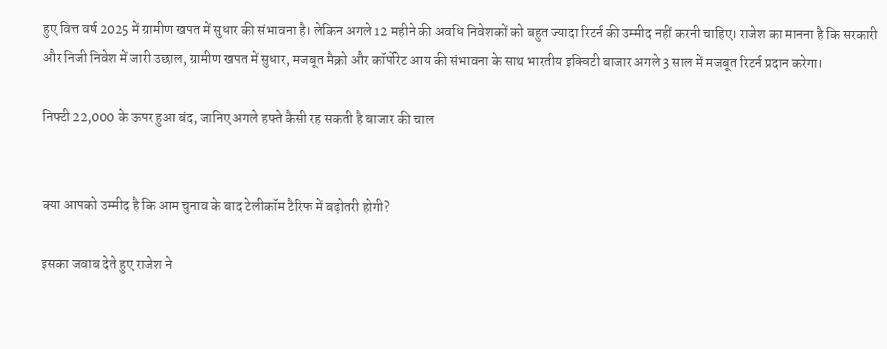हुए वित्त वर्ष 2025 में ग्रामीण खपत में सुधार की संभावना है। लेकिन अगले 12 महीने की अवधि निवेशकों को बहुत ज्यादा रिटर्न की उम्मीद नहीं करनी चाहिए। राजेश का मानना है कि सरकारी और निजी निवेश में जारी उछाल, ग्रामीण खपत में सुधार, मजबूत मैक्रो और कॉर्पोरेट आय की संभावना के साथ भारतीय इक्विटी बाजार अगले 3 साल में मजबूत रिटर्न प्रदान करेगा।

निफ्टी 22,000 के ऊपर हुआ बंद, जानिए अगले हफ्ते कैसी रह सकती है बाजार की चाल


क्या आपको उम्मीद है कि आम चुनाव के बाद टेलीकॉम टैरिफ में बढ़ोतरी होगी?

इसका जवाब देते हुए राजेश ने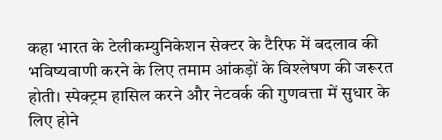कहा भारत के टेलीकम्युनिकेशन सेक्टर के टैरिफ में बदलाव की भविष्यवाणी करने के लिए तमाम आंकड़ों के विश्लेषण की जरूरत होती। स्पेक्ट्रम हासिल करने और नेटवर्क की गुणवत्ता में सुधार के लिए होने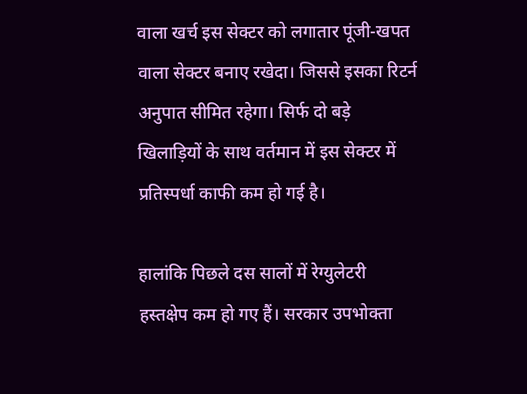वाला खर्च इस सेक्टर को लगातार पूंजी-खपत वाला सेक्टर बनाए रखेदा। जिससे इसका रिटर्न अनुपात सीमित रहेगा। सिर्फ दो बड़े खिलाड़ियों के साथ वर्तमान में इस सेक्टर में प्रतिस्पर्धा काफी कम हो गई है।

हालांकि पिछले दस सालों में रेग्युलेटरी हस्तक्षेप कम हो गए हैं। सरकार उपभोक्ता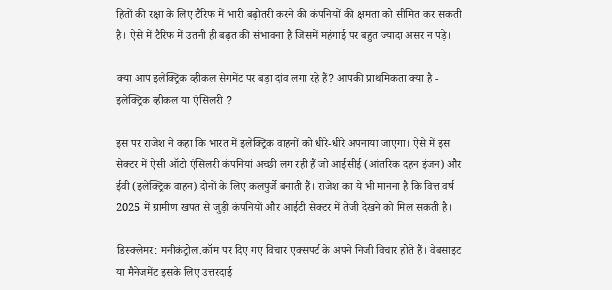हितों की रक्षा के लिए टैरिफ में भारी बढ़ोतरी करने की कंपनियों की क्षमता को सीमित कर सकती है। ऐसे में टैरिफ में उतनी ही बढ़त की संभावना है जिसमें महंगाई पर बहुत ज्यादा असर न पड़े।

क्या आप इलेक्ट्रिक व्हीकल सेगमेंट पर बड़ा दांव लगा रहे हैं? आपकी प्राथमिकता क्या है - इलेक्ट्रिक व्हीकल या एंसिलरी ?

इस पर राजेश ने कहा कि भारत में इलेक्ट्रिक वाहनों को धीरे-धीरे अपनाया जाएगा। ऐसे में इस सेक्टर में ऐसी ऑटो एंसिलरी कंपनियां अच्छी लग रही हैं जो आईसीई (आंतरिक दहन इंजन) और ईवी (इलेक्ट्रिक वाहन) दोनों के लिए कलपुर्जे बनाती हैं। राजेश का ये भी मानना है कि वित्त वर्ष 2025 में ग्रामीण खपत से जुड़ी कंपनियों और आईटी सेक्टर में तेजी देखने को मिल सकती है।

डिस्क्लेमर: मनीकंट्रोल.कॉम पर दिए गए विचार एक्सपर्ट के अपने निजी विचार होते हैं। वेबसाइट या मैनेजमेंट इसके लिए उत्तरदाई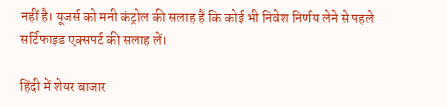नहीं है। यूजर्स को मनी कंट्रोल की सलाह है कि कोई भी निवेश निर्णय लेने से पहले सर्टिफाइड एक्सपर्ट की सलाह लें।

हिंदी में शेयर बाजार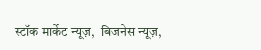स्टॉक मार्केट न्यूज़,  बिजनेस न्यूज़,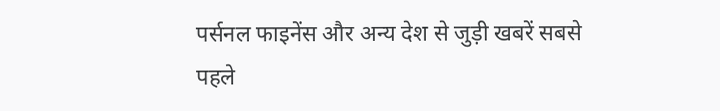पर्सनल फाइनेंस और अन्य देश से जुड़ी खबरें सबसे पहले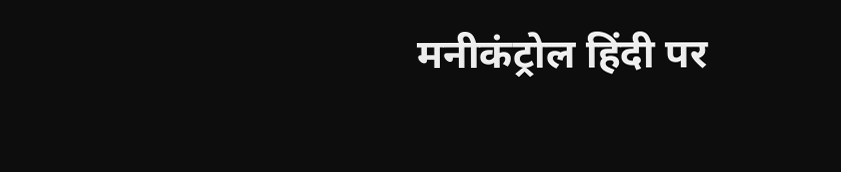मनीकंट्रोल हिंदी पर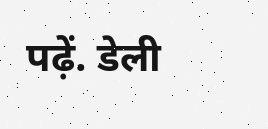पढ़ें. डेली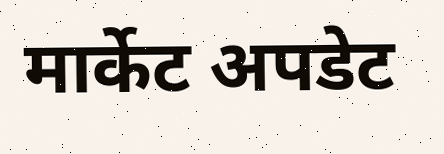मार्केट अपडेट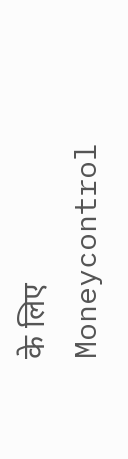के लिए Moneycontrol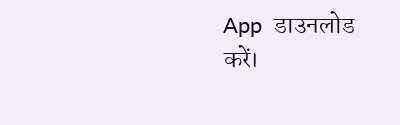App  डाउनलोड करें।